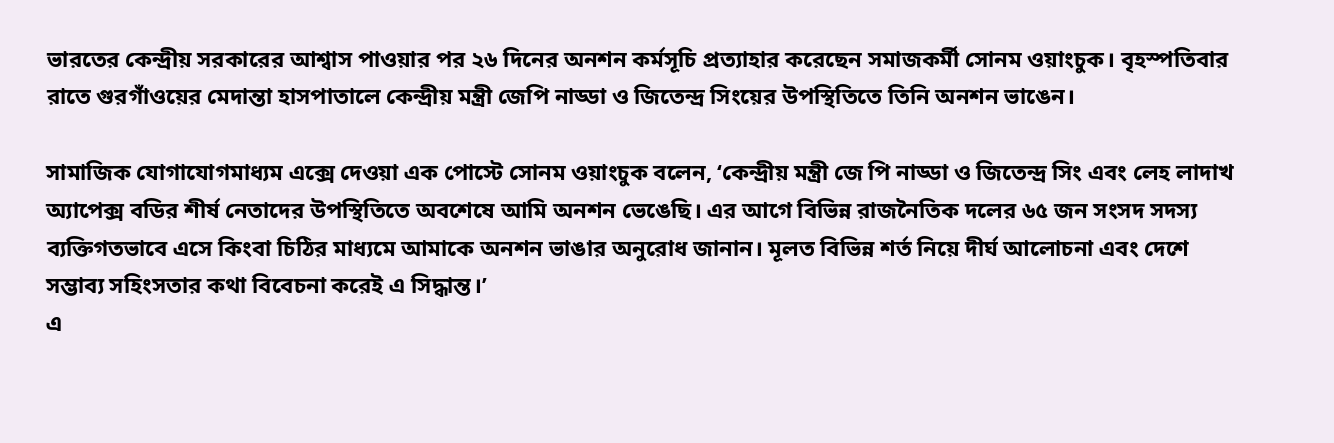ভারতের কেন্দ্রীয় সরকারের আশ্বাস পাওয়ার পর ২৬ দিনের অনশন কর্মসূচি প্রত্যাহার করেছেন সমাজকর্মী সোনম ওয়াংচুক। বৃহস্পতিবার রাতে গুরগাঁওয়ের মেদান্তা হাসপাতালে কেন্দ্রীয় মন্ত্রী জেপি নাড্ডা ও জিতেন্দ্র সিংয়ের উপস্থিতিতে তিনি অনশন ভাঙেন।

সামাজিক যোগাযোগমাধ্যম এক্সে দেওয়া এক পোস্টে সোনম ওয়াংচুক বলেন, ‘কেন্দ্রীয় মন্ত্রী জে পি নাড্ডা ও জিতেন্দ্র সিং এবং লেহ লাদাখ অ্যাপেক্স বডির শীর্ষ নেতাদের উপস্থিতিতে অবশেষে আমি অনশন ভেঙেছি। এর আগে বিভিন্ন রাজনৈতিক দলের ৬৫ জন সংসদ সদস্য ব্যক্তিগতভাবে এসে কিংবা চিঠির মাধ্যমে আমাকে অনশন ভাঙার অনুরোধ জানান। মূলত বিভিন্ন শর্ত নিয়ে দীর্ঘ আলোচনা এবং দেশে সম্ভাব্য সহিংসতার কথা বিবেচনা করেই এ সিদ্ধান্ত।’
এ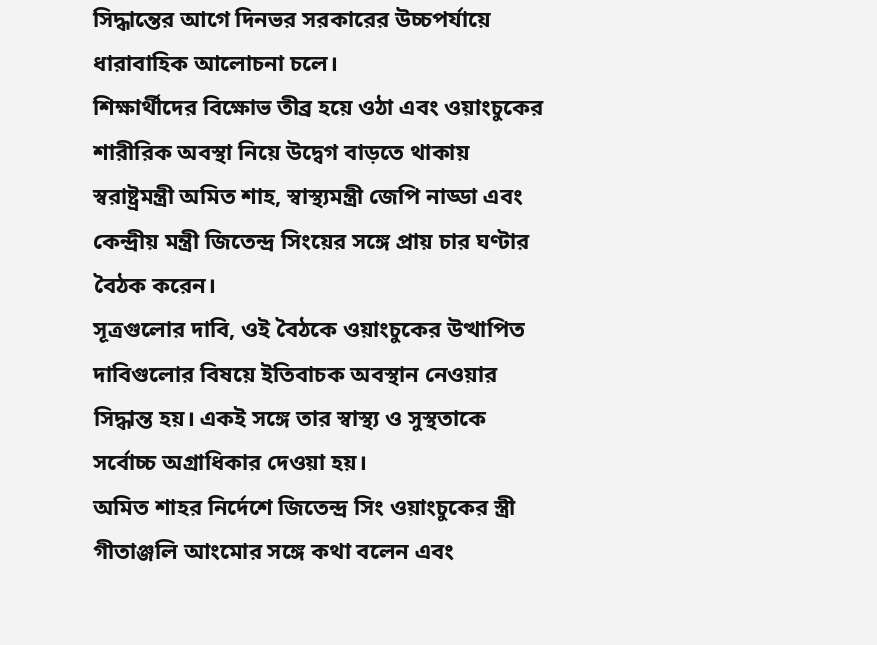সিদ্ধান্তের আগে দিনভর সরকারের উচ্চপর্যায়ে ধারাবাহিক আলোচনা চলে।
শিক্ষার্থীদের বিক্ষোভ তীব্র হয়ে ওঠা এবং ওয়াংচুকের শারীরিক অবস্থা নিয়ে উদ্বেগ বাড়তে থাকায় স্বরাষ্ট্রমন্ত্রী অমিত শাহ, স্বাস্থ্যমন্ত্রী জেপি নাড্ডা এবং কেন্দ্রীয় মন্ত্রী জিতেন্দ্র সিংয়ের সঙ্গে প্রায় চার ঘণ্টার বৈঠক করেন।
সূত্রগুলোর দাবি, ওই বৈঠকে ওয়াংচুকের উত্থাপিত দাবিগুলোর বিষয়ে ইতিবাচক অবস্থান নেওয়ার সিদ্ধান্ত হয়। একই সঙ্গে তার স্বাস্থ্য ও সুস্থতাকে সর্বোচ্চ অগ্রাধিকার দেওয়া হয়।
অমিত শাহর নির্দেশে জিতেন্দ্র সিং ওয়াংচুকের স্ত্রী গীতাঞ্জলি আংমোর সঙ্গে কথা বলেন এবং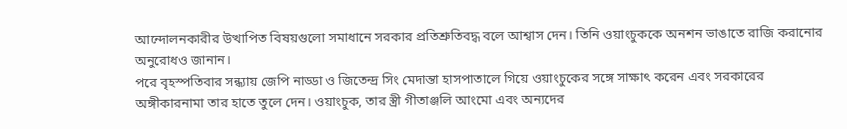আন্দোলনকারীর উত্থাপিত বিষয়গুলো সমাধানে সরকার প্রতিশ্রুতিবদ্ধ বলে আশ্বাস দেন। তিনি ওয়াংচুককে অনশন ভাঙাতে রাজি করানোর অনুরোধও জানান।
পরে বৃহস্পতিবার সন্ধ্যায় জেপি নাড্ডা ও জিতেন্দ্র সিং মেদান্তা হাসপাতালে গিয়ে ওয়াংচুকের সঙ্গে সাক্ষাৎ করেন এবং সরকারের অঙ্গীকারনামা তার হাতে তুলে দেন। ওয়াংচুক, তার স্ত্রী গীতাঞ্জলি আংমো এবং অন্যদের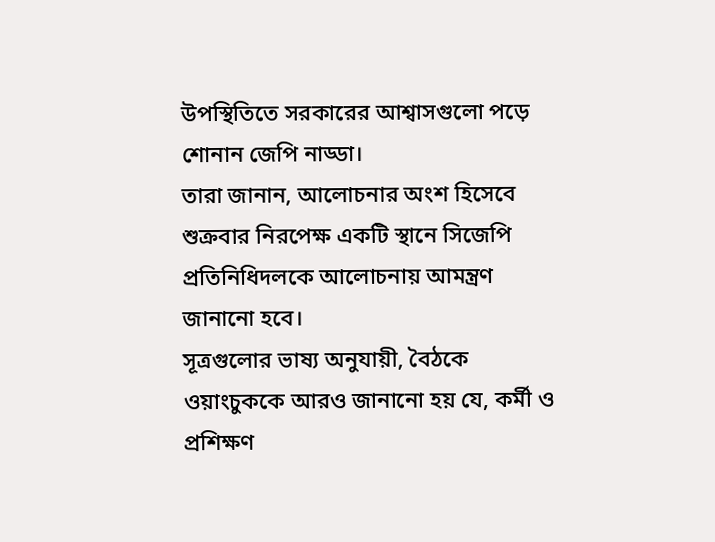উপস্থিতিতে সরকারের আশ্বাসগুলো পড়ে শোনান জেপি নাড্ডা।
তারা জানান, আলোচনার অংশ হিসেবে শুক্রবার নিরপেক্ষ একটি স্থানে সিজেপি প্রতিনিধিদলকে আলোচনায় আমন্ত্রণ জানানো হবে।
সূত্রগুলোর ভাষ্য অনুযায়ী, বৈঠকে ওয়াংচুককে আরও জানানো হয় যে, কর্মী ও প্রশিক্ষণ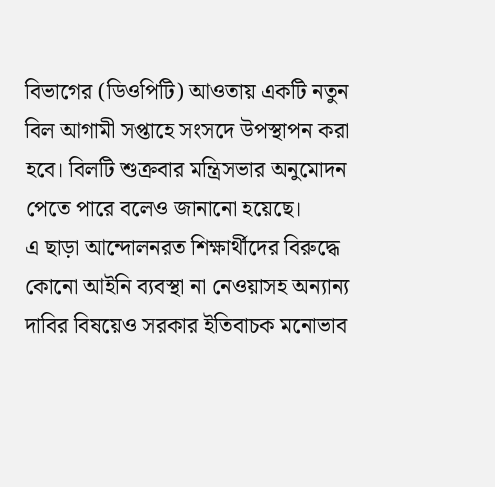বিভাগের (ডিওপিটি) আওতায় একটি নতুন বিল আগামী সপ্তাহে সংসদে উপস্থাপন করা হবে। বিলটি শুক্রবার মন্ত্রিসভার অনুমোদন পেতে পারে বলেও জানানো হয়েছে।
এ ছাড়া আন্দোলনরত শিক্ষার্থীদের বিরুদ্ধে কোনো আইনি ব্যবস্থা না নেওয়াসহ অন্যান্য দাবির বিষয়েও সরকার ইতিবাচক মনোভাব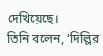দেখিয়েছে।
তিনি বলেন, ‘দিল্লির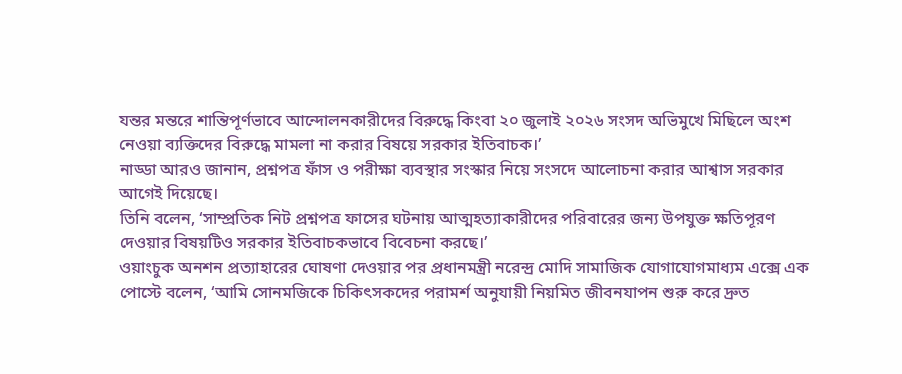যন্তর মন্তরে শান্তিপূর্ণভাবে আন্দোলনকারীদের বিরুদ্ধে কিংবা ২০ জুলাই ২০২৬ সংসদ অভিমুখে মিছিলে অংশ নেওয়া ব্যক্তিদের বিরুদ্ধে মামলা না করার বিষয়ে সরকার ইতিবাচক।’
নাড্ডা আরও জানান, প্রশ্নপত্র ফাঁস ও পরীক্ষা ব্যবস্থার সংস্কার নিয়ে সংসদে আলোচনা করার আশ্বাস সরকার আগেই দিয়েছে।
তিনি বলেন, ‘সাম্প্রতিক নিট প্রশ্নপত্র ফাসের ঘটনায় আত্মহত্যাকারীদের পরিবারের জন্য উপযুক্ত ক্ষতিপূরণ দেওয়ার বিষয়টিও সরকার ইতিবাচকভাবে বিবেচনা করছে।’
ওয়াংচুক অনশন প্রত্যাহারের ঘোষণা দেওয়ার পর প্রধানমন্ত্রী নরেন্দ্র মোদি সামাজিক যোগাযোগমাধ্যম এক্সে এক পোস্টে বলেন, ‘আমি সোনমজিকে চিকিৎসকদের পরামর্শ অনুযায়ী নিয়মিত জীবনযাপন শুরু করে দ্রুত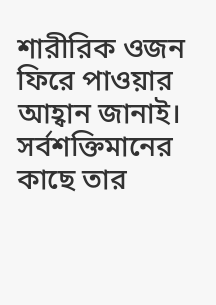শারীরিক ওজন ফিরে পাওয়ার আহ্বান জানাই। সর্বশক্তিমানের কাছে তার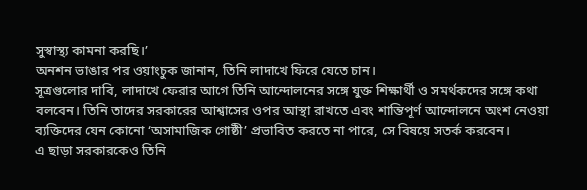সুস্বাস্থ্য কামনা করছি।’
অনশন ভাঙার পর ওয়াংচুক জানান, তিনি লাদাখে ফিরে যেতে চান।
সূত্রগুলোর দাবি, লাদাখে ফেরার আগে তিনি আন্দোলনের সঙ্গে যুক্ত শিক্ষার্থী ও সমর্থকদের সঙ্গে কথা বলবেন। তিনি তাদের সরকারের আশ্বাসের ওপর আস্থা রাখতে এবং শান্তিপূর্ণ আন্দোলনে অংশ নেওয়া ব্যক্তিদের যেন কোনো ‘অসামাজিক গোষ্ঠী’ প্রভাবিত করতে না পারে, সে বিষয়ে সতর্ক করবেন।
এ ছাড়া সরকারকেও তিনি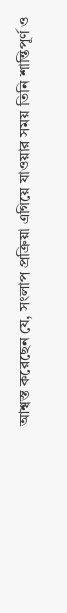আশ্বস্ত করেছেন যে, সংলাপ প্রক্রিয়া এগিয়ে যাওয়ার সময় তিনি শান্তিপূর্ণ ও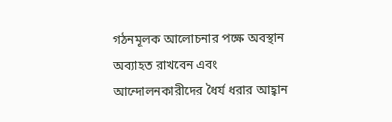গঠনমূলক আলোচনার পক্ষে অবস্থান অব্যাহত রাখবেন এবং আন্দোলনকারীদের ধৈর্য ধরার আহ্বান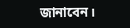জানাবেন।